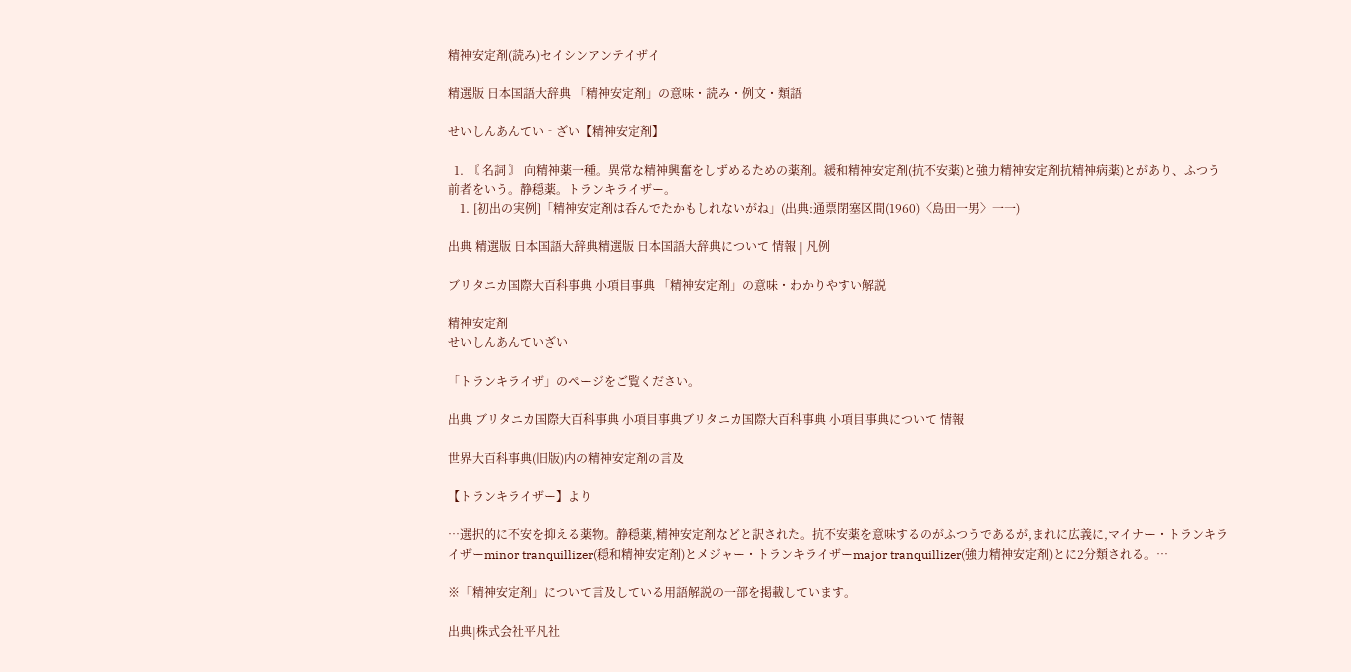精神安定剤(読み)セイシンアンテイザイ

精選版 日本国語大辞典 「精神安定剤」の意味・読み・例文・類語

せいしんあんてい‐ざい【精神安定剤】

  1. 〘 名詞 〙 向精神薬一種。異常な精神興奮をしずめるための薬剤。緩和精神安定剤(抗不安薬)と強力精神安定剤抗精神病薬)とがあり、ふつう前者をいう。静穏薬。トランキライザー。
    1. [初出の実例]「精神安定剤は呑んでたかもしれないがね」(出典:通票閉塞区間(1960)〈島田一男〉一一)

出典 精選版 日本国語大辞典精選版 日本国語大辞典について 情報 | 凡例

ブリタニカ国際大百科事典 小項目事典 「精神安定剤」の意味・わかりやすい解説

精神安定剤
せいしんあんていざい

「トランキライザ」のページをご覧ください。

出典 ブリタニカ国際大百科事典 小項目事典ブリタニカ国際大百科事典 小項目事典について 情報

世界大百科事典(旧版)内の精神安定剤の言及

【トランキライザー】より

…選択的に不安を抑える薬物。静穏薬,精神安定剤などと訳された。抗不安薬を意味するのがふつうであるが,まれに広義に,マイナー・トランキライザーminor tranquillizer(穏和精神安定剤)とメジャー・トランキライザーmajor tranquillizer(強力精神安定剤)とに2分類される。…

※「精神安定剤」について言及している用語解説の一部を掲載しています。

出典|株式会社平凡社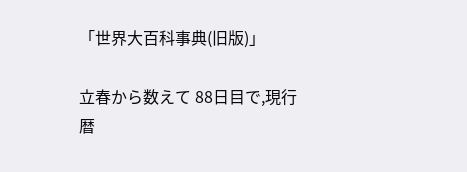「世界大百科事典(旧版)」

立春から数えて 88日目で,現行暦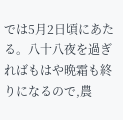では5月2日頃にあたる。八十八夜を過ぎればもはや晩霜も終りになるので,農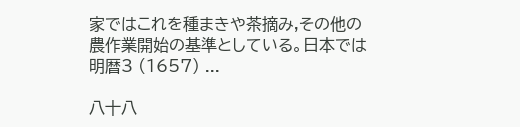家ではこれを種まきや茶摘み,その他の農作業開始の基準としている。日本では明暦3 (1657) ...

八十八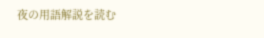夜の用語解説を読む